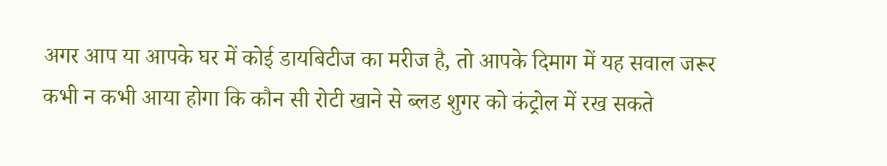अगर आप या आपके घर में कोई डायबिटीज का मरीज है, तो आपके दिमाग में यह सवाल जरूर कभी न कभी आया होगा कि कौन सी रोटी खाने से ब्लड शुगर को कंट्रोल में रख सकते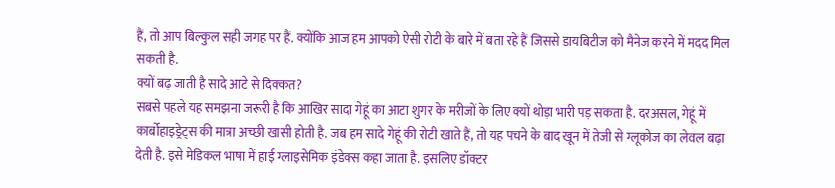हैं, तो आप बिल्कुल सही जगह पर हैं. क्योंकि आज हम आपको ऐसी रोटी के बारे में बता रहे हैं जिससे डायबिटीज को मैनेज करने में मदद मिल सकती है.
क्यों बढ़ जाती है सादे आटे से दिक्कत?
सबसे पहले यह समझना जरूरी है कि आखिर सादा गेहूं का आटा शुगर के मरीजों के लिए क्यों थोड़ा भारी पड़ सकता है. दरअसल, गेहूं में कार्बोहाइड्रेट्स की मात्रा अच्छी खासी होती है. जब हम सादे गेहूं की रोटी खाते हैं, तो यह पचने के बाद खून में तेजी से ग्लूकोज का लेवल बढ़ा देती है. इसे मेडिकल भाषा में हाई ग्लाइसेमिक इंडेक्स कहा जाता है. इसलिए डॉक्टर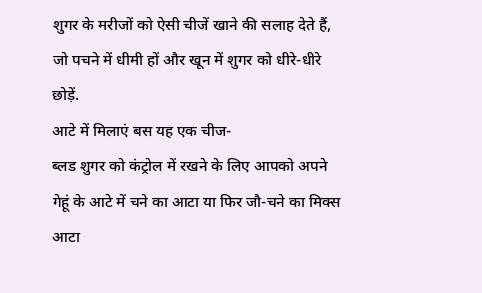शुगर के मरीजों को ऐसी चीजें खाने की सलाह देते हैं, जो पचने में धीमी हों और खून में शुगर को धीरे-धीरे छोड़ें.
आटे में मिलाएं बस यह एक चीज-
ब्लड शुगर को कंट्रोल में रखने के लिए आपको अपने गेहूं के आटे में चने का आटा या फिर जौ-चने का मिक्स आटा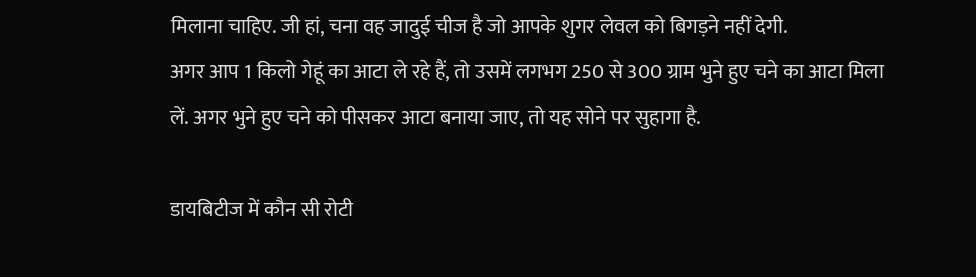मिलाना चाहिए. जी हां, चना वह जादुई चीज है जो आपके शुगर लेवल को बिगड़ने नहीं देगी.
अगर आप 1 किलो गेहूं का आटा ले रहे हैं, तो उसमें लगभग 250 से 300 ग्राम भुने हुए चने का आटा मिला लें. अगर भुने हुए चने को पीसकर आटा बनाया जाए, तो यह सोने पर सुहागा है.

डायबिटीज में कौन सी रोटी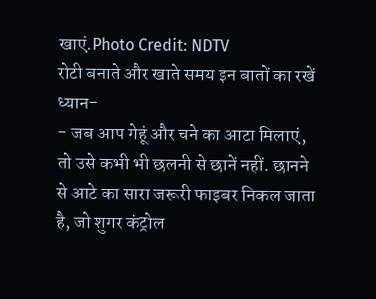खाएं.Photo Credit: NDTV
रोटी बनाते और खाते समय इन बातों का रखें ध्यान-
- जब आप गेहूं और चने का आटा मिलाएं, तो उसे कभी भी छलनी से छानें नहीं. छानने से आटे का सारा जरूरी फाइबर निकल जाता है, जो शुगर कंट्रोल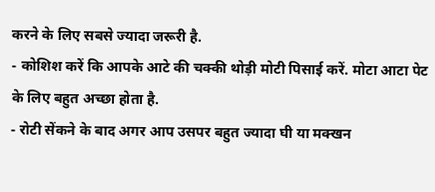करने के लिए सबसे ज्यादा जरूरी है.
- कोशिश करें कि आपके आटे की चक्की थोड़ी मोटी पिसाई करें. मोटा आटा पेट के लिए बहुत अच्छा होता है.
- रोटी सेंकने के बाद अगर आप उसपर बहुत ज्यादा घी या मक्खन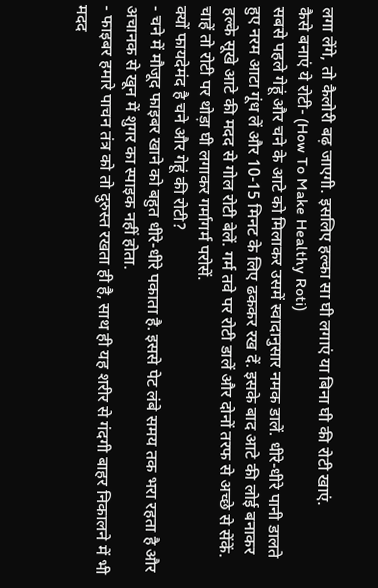लगा लेंगे, तो कैलोरी बढ़ जाएगी. इसलिए हल्का सा घी लगाएं या बिना घी की रोटी खाएं.
कैसे बनाएं ये रोटी- (How To Make Healthy Roti)
सबसे पहले गेहूं और चने के आटे को मिलाकर उसमें स्वादानुसार नमक डालें. धीरे-धीरे पानी डालते हुए नरम आटा गूंध लें और 10-15 मिनट के लिए ढककर रख दें. इसके बाद आटे की लोई बनाकर हल्के सूखे आटे की मदद से गोल रोटी बेलें. गर्म तवे पर रोटी डालें और दोनों तरफ से अच्छे से सेंकें. चाहें तो रोटी पर थोड़ा घी लगाकर गर्मागर्म परोसें.
क्यों फायदेमंद है चने और गेहूं की रोटी?
- चने में मौजूद फाइबर खाने को बहुत धीरे-धीरे पकाता है. इससे पेट लंबे समय तक भरा रहता है और अचानक से खून में शुगर का स्पाइक नहीं होता.
- फाइबर हमारे पाचन तंत्र को तो दुरुस्त रखता ही है, साथ ही यह शरीर से गंदगी बाहर निकालने में भी मदद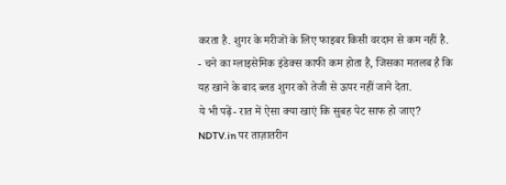करता है. शुगर के मरीजों के लिए फाइबर किसी वरदान से कम नहीं है.
- चने का ग्लाइसेमिक इंडेक्स काफी कम होता है, जिसका मतलब है कि यह खाने के बाद ब्लड शुगर को तेजी से ऊपर नहीं जाने देता.
ये भी पढ़ें- रात में ऐसा क्या खाएं कि सुबह पेट साफ हो जाए?
NDTV.in पर ताज़ातरीन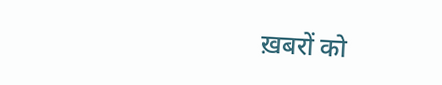ख़बरों को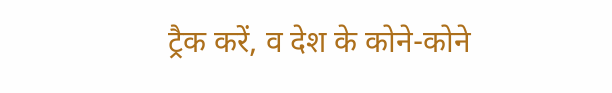ट्रैक करें, व देश के कोने-कोने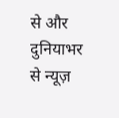से और दुनियाभर से न्यूज़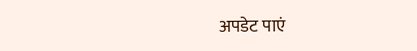अपडेट पाएं